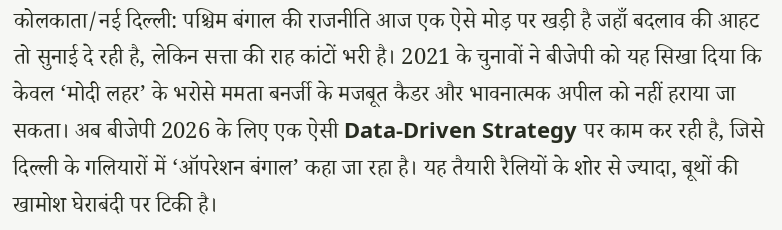कोलकाता/नई दिल्ली: पश्चिम बंगाल की राजनीति आज एक ऐसे मोड़ पर खड़ी है जहाँ बदलाव की आहट तो सुनाई दे रही है, लेकिन सत्ता की राह कांटों भरी है। 2021 के चुनावों ने बीजेपी को यह सिखा दिया कि केवल ‘मोदी लहर’ के भरोसे ममता बनर्जी के मजबूत कैडर और भावनात्मक अपील को नहीं हराया जा सकता। अब बीजेपी 2026 के लिए एक ऐसी Data-Driven Strategy पर काम कर रही है, जिसे दिल्ली के गलियारों में ‘ऑपरेशन बंगाल’ कहा जा रहा है। यह तैयारी रैलियों के शोर से ज्यादा, बूथों की खामोश घेराबंदी पर टिकी है।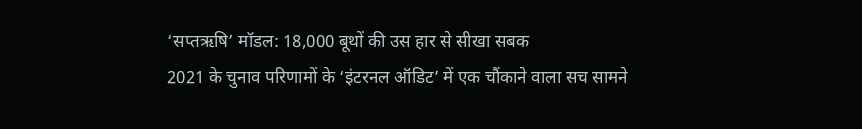‘सप्तऋषि’ मॉडल: 18,000 बूथों की उस हार से सीखा सबक
2021 के चुनाव परिणामों के ‘इंटरनल ऑडिट’ में एक चौंकाने वाला सच सामने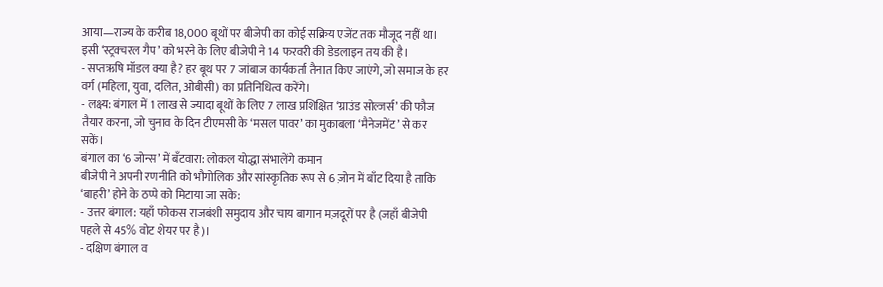आया—राज्य के करीब 18,000 बूथों पर बीजेपी का कोई सक्रिय एजेंट तक मौजूद नहीं था। इसी ‘स्ट्रक्चरल गैप’ को भरने के लिए बीजेपी ने 14 फरवरी की डेडलाइन तय की है।
- सप्तऋषि मॉडल क्या है? हर बूथ पर 7 जांबाज कार्यकर्ता तैनात किए जाएंगे, जो समाज के हर वर्ग (महिला, युवा, दलित, ओबीसी) का प्रतिनिधित्व करेंगे।
- लक्ष्य: बंगाल में 1 लाख से ज्यादा बूथों के लिए 7 लाख प्रशिक्षित ‘ग्राउंड सोल्जर्स’ की फौज तैयार करना, जो चुनाव के दिन टीएमसी के ‘मसल पावर’ का मुकाबला ‘मैनेजमेंट’ से कर सकें।
बंगाल का ‘6 जोन्स’ में बँटवारा: लोकल योद्धा संभालेंगे कमान
बीजेपी ने अपनी रणनीति को भौगोलिक और सांस्कृतिक रूप से 6 ज़ोन में बाँट दिया है ताकि ‘बाहरी’ होने के ठप्पे को मिटाया जा सके:
- उत्तर बंगाल: यहाँ फोकस राजबंशी समुदाय और चाय बागान मज़दूरों पर है (जहाँ बीजेपी पहले से 45% वोट शेयर पर है)।
- दक्षिण बंगाल व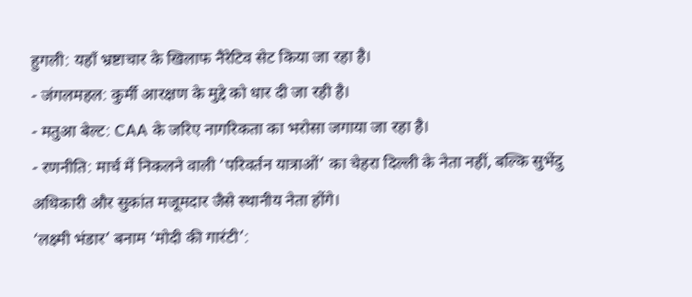हुगली: यहाँ भ्रष्टाचार के खिलाफ नैरेटिव सेट किया जा रहा है।
- जंगलमहल: कुर्मी आरक्षण के मुद्दे को धार दी जा रही है।
- मतुआ बेल्ट: CAA के जरिए नागरिकता का भरोसा जगाया जा रहा है।
- रणनीति: मार्च में निकलने वाली ‘परिवर्तन यात्राओं’ का चेहरा दिल्ली के नेता नहीं, बल्कि सुभेंदु अधिकारी और सुकांत मजूमदार जैसे स्थानीय नेता होंगे।
‘लक्ष्मी भंडार’ बनाम ‘मोदी की गारंटी’: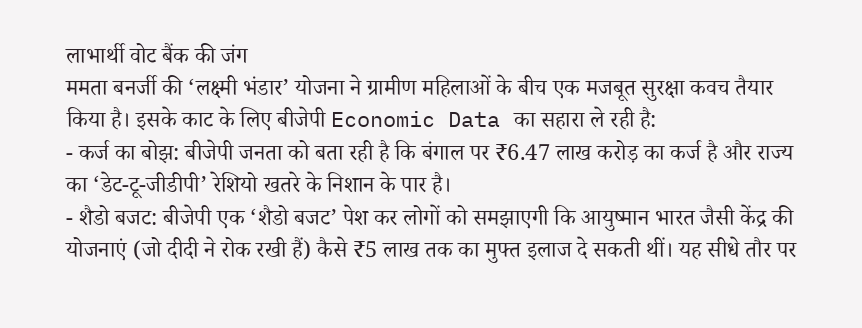लाभार्थी वोट बैंक की जंग
ममता बनर्जी की ‘लक्ष्मी भंडार’ योजना ने ग्रामीण महिलाओं के बीच एक मजबूत सुरक्षा कवच तैयार किया है। इसके काट के लिए बीजेपी Economic Data का सहारा ले रही है:
- कर्ज का बोझ: बीजेपी जनता को बता रही है कि बंगाल पर ₹6.47 लाख करोड़ का कर्ज है और राज्य का ‘डेट-टू-जीडीपी’ रेशियो खतरे के निशान के पार है।
- शैडो बजट: बीजेपी एक ‘शैडो बजट’ पेश कर लोगों को समझाएगी कि आयुष्मान भारत जैसी केंद्र की योजनाएं (जो दीदी ने रोक रखी हैं) कैसे ₹5 लाख तक का मुफ्त इलाज दे सकती थीं। यह सीधे तौर पर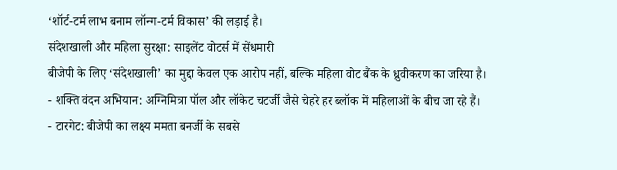‘शॉर्ट-टर्म लाभ बनाम लॉन्ग-टर्म विकास’ की लड़ाई है।
संदेशखाली और महिला सुरक्षा: साइलेंट वोटर्स में सेंधमारी
बीजेपी के लिए ‘संदेशखाली’ का मुद्दा केवल एक आरोप नहीं, बल्कि महिला वोट बैंक के ध्रुवीकरण का जरिया है।
- शक्ति वंदन अभियान: अग्निमित्रा पॉल और लॉकेट चटर्जी जैसे चेहरे हर ब्लॉक में महिलाओं के बीच जा रहे हैं।
- टारगेट: बीजेपी का लक्ष्य ममता बनर्जी के सबसे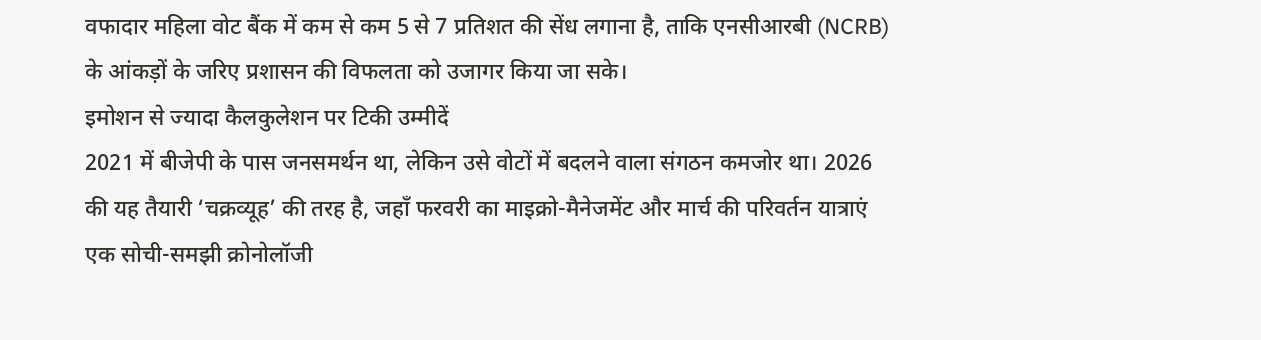वफादार महिला वोट बैंक में कम से कम 5 से 7 प्रतिशत की सेंध लगाना है, ताकि एनसीआरबी (NCRB) के आंकड़ों के जरिए प्रशासन की विफलता को उजागर किया जा सके।
इमोशन से ज्यादा कैलकुलेशन पर टिकी उम्मीदें
2021 में बीजेपी के पास जनसमर्थन था, लेकिन उसे वोटों में बदलने वाला संगठन कमजोर था। 2026 की यह तैयारी ‘चक्रव्यूह’ की तरह है, जहाँ फरवरी का माइक्रो-मैनेजमेंट और मार्च की परिवर्तन यात्राएं एक सोची-समझी क्रोनोलॉजी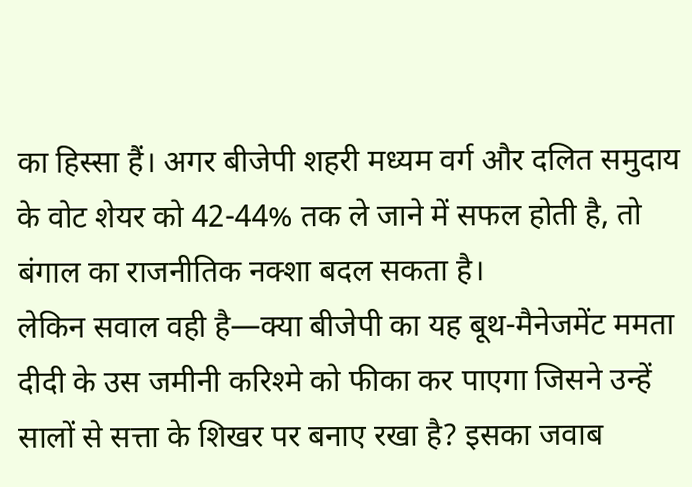का हिस्सा हैं। अगर बीजेपी शहरी मध्यम वर्ग और दलित समुदाय के वोट शेयर को 42-44% तक ले जाने में सफल होती है, तो बंगाल का राजनीतिक नक्शा बदल सकता है।
लेकिन सवाल वही है—क्या बीजेपी का यह बूथ-मैनेजमेंट ममता दीदी के उस जमीनी करिश्मे को फीका कर पाएगा जिसने उन्हें सालों से सत्ता के शिखर पर बनाए रखा है? इसका जवाब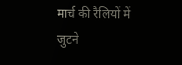मार्च की रैलियों में जुटने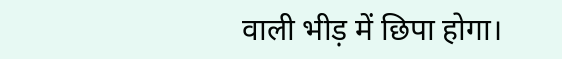वाली भीड़ में छिपा होगा।